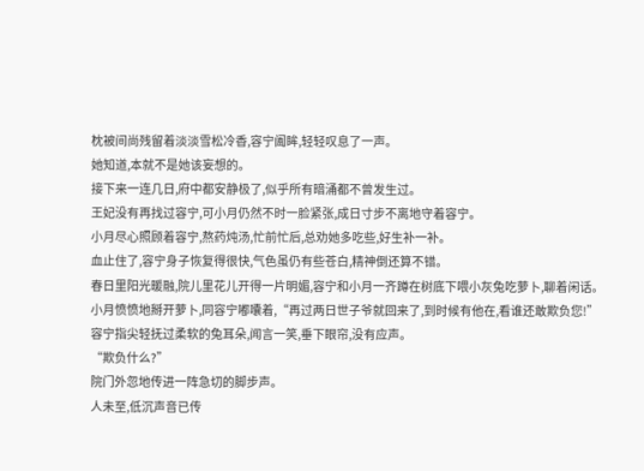枕被间尚残留着淡淡雪松冷香,容宁阖眸,轻轻叹息了一声。
她知道,本就不是她该妄想的。
接下来一连几日,府中都安静极了,似乎所有暗涌都不曾发生过。
王妃没有再找过容宁,可小月仍然不时一脸紧张,成日寸步不离地守着容宁。
小月尽心照顾着容宁,熬药炖汤,忙前忙后,总劝她多吃些,好生补一补。
血止住了,容宁身子恢复得很快,气色虽仍有些苍白,精神倒还算不错。
春日里阳光暖融,院儿里花儿开得一片明媚,容宁和小月一齐蹲在树底下喂小灰兔吃萝卜,聊着闲话。
小月愤愤地掰开萝卜,同容宁嘟囔着,“再过两日世子爷就回来了,到时候有他在,看谁还敢欺负您!”
容宁指尖轻抚过柔软的兔耳朵,闻言一笑,垂下眼帘,没有应声。
“欺负什么?”
院门外忽地传进一阵急切的脚步声。
人未至,低沉声音已传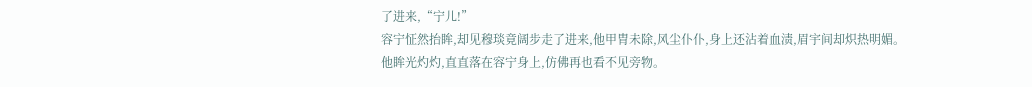了进来,“宁儿!”
容宁怔然抬眸,却见穆琰竟阔步走了进来,他甲胄未除,风尘仆仆,身上还沾着血渍,眉宇间却炽热明媚。
他眸光灼灼,直直落在容宁身上,仿佛再也看不见旁物。